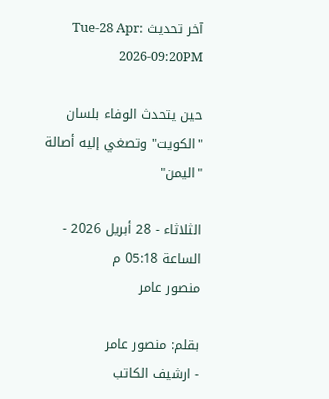آخر تحديث :Tue-28 Apr 2026-09:20PM

حين يتحدث الوفاء بلسان "الكويت" وتصغي إليه أصالة "اليمن"

الثلاثاء - 28 أبريل 2026 - الساعة 05:18 م
منصور عامر

بقلم: منصور عامر
- ارشيف الكاتب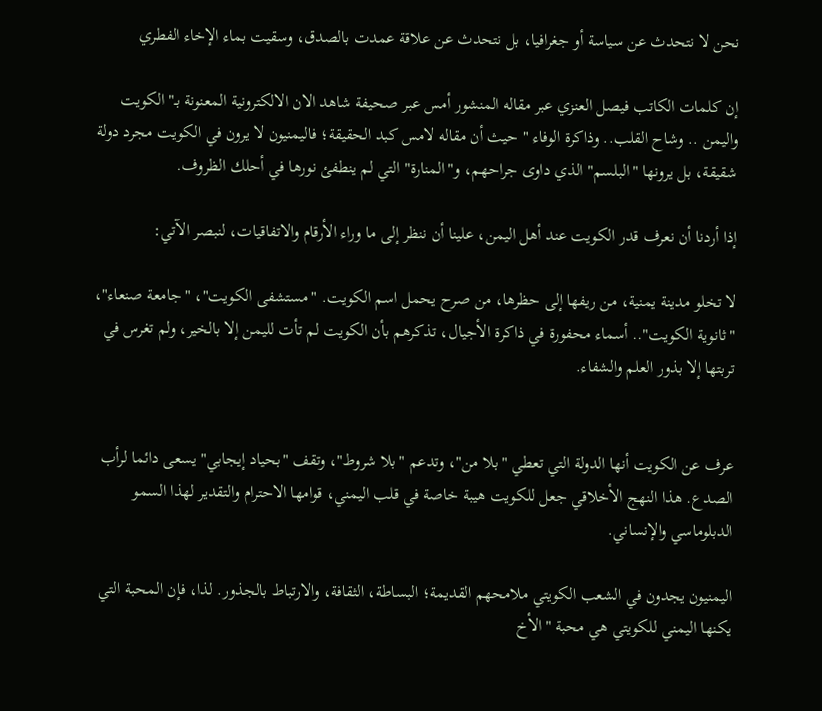نحن لا نتحدث عن سياسة أو جغرافيا، بل نتحدث عن علاقة عمدت بالصدق، وسقيت بماء الإخاء الفطري

إن كلمات الكاتب فيصل العنزي عبر مقاله المنشور أمس عبر صحيفة شاهد الان الالكترونية المعنونة بـ" الكويت واليمن .. وشاح القلب.. وذاكرة الوفاء " حيث أن مقاله لامس كبد الحقيقة؛ فاليمنيون لا يرون في الكويت مجرد دولة شقيقة، بل يرونها "البلسم" الذي داوى جراحهم، و"المنارة" التي لم ينطفئ نورها في أحلك الظروف.

إذا أردنا أن نعرف قدر الكويت عند أهل اليمن، علينا أن ننظر إلى ما وراء الأرقام والاتفاقيات، لنبصر الآتي:

لا تخلو مدينة يمنية، من ريفها إلى حظرها، من صرح يحمل اسم الكويت. "مستشفى الكويت"، "جامعة صنعاء"، "ثانوية الكويت".. أسماء محفورة في ذاكرة الأجيال، تذكرهم بأن الكويت لم تأت لليمن إلا بالخير، ولم تغرس في تربتها إلا بذور العلم والشفاء.


عرف عن الكويت أنها الدولة التي تعطي "بلا من"، وتدعم "بلا شروط"، وتقف "بحياد إيجابي" يسعى دائما لرأب الصدع. هذا النهج الأخلاقي جعل للكويت هيبة خاصة في قلب اليمني، قوامها الاحترام والتقدير لهذا السمو الدبلوماسي والإنساني.

اليمنيون يجدون في الشعب الكويتي ملامحهم القديمة؛ البساطة، الثقافة، والارتباط بالجذور. لذا، فإن المحبة التي يكنها اليمني للكويتي هي محبة "الأخ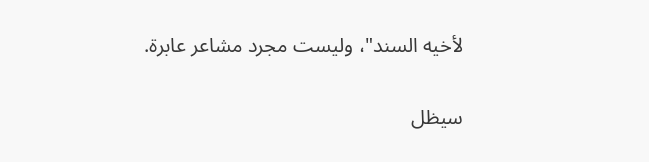لأخيه السند"، وليست مجرد مشاعر عابرة.


سيظل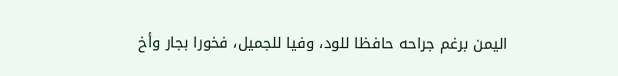اليمن برغم جراحه حافظا للود، وفيا للجميل، فخورا بجار وأخ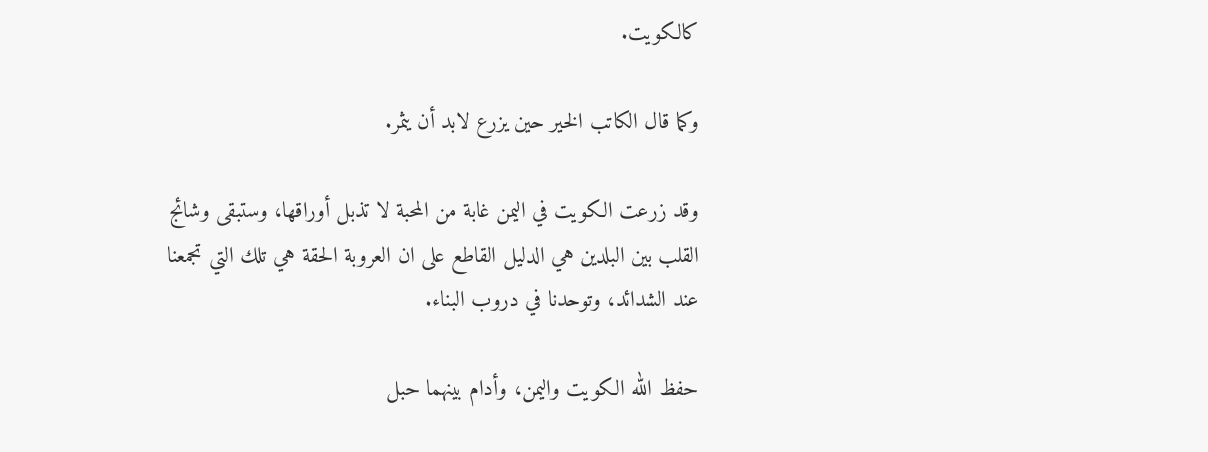كالكويت.

وكما قال الكاتب الخير حين يزرع لابد أن يثمر.

وقد زرعت الكويت في اليمن غابة من المحبة لا تذبل أوراقها، وستبقى وشائج القلب بين البلدين هي الدليل القاطع علی ان العروبة الحقة هي تلك التي تجمعنا عند الشدائد، وتوحدنا في دروب البناء.

حفظ الله الكويت واليمن، وأدام بينهما حبل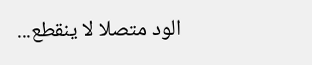الود متصلا لا ينقطع...